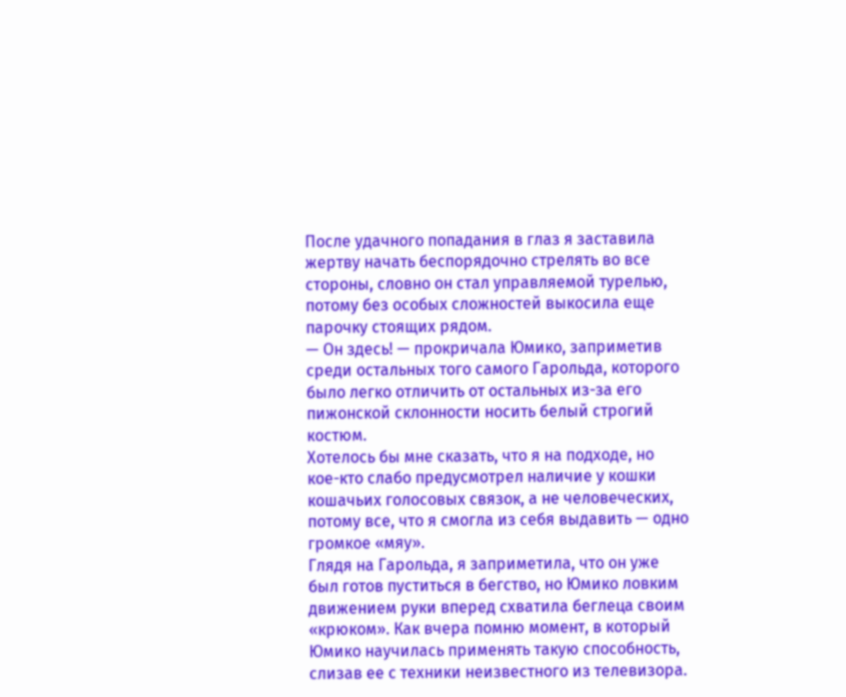После удачного попадания в глаз я заставила жертву начать беспорядочно стрелять во все стороны, словно он стал управляемой турелью, потому без особых сложностей выкосила еще парочку стоящих рядом.
— Он здесь! — прокричала Юмико, заприметив среди остальных того самого Гарольда, которого было легко отличить от остальных из-за его пижонской склонности носить белый строгий костюм.
Хотелось бы мне сказать, что я на подходе, но кое-кто слабо предусмотрел наличие у кошки кошачьих голосовых связок, а не человеческих, потому все, что я смогла из себя выдавить — одно громкое «мяу».
Глядя на Гарольда, я заприметила, что он уже был готов пуститься в бегство, но Юмико ловким движением руки вперед схватила беглеца своим «крюком». Как вчера помню момент, в который Юмико научилась применять такую способность, слизав ее с техники неизвестного из телевизора.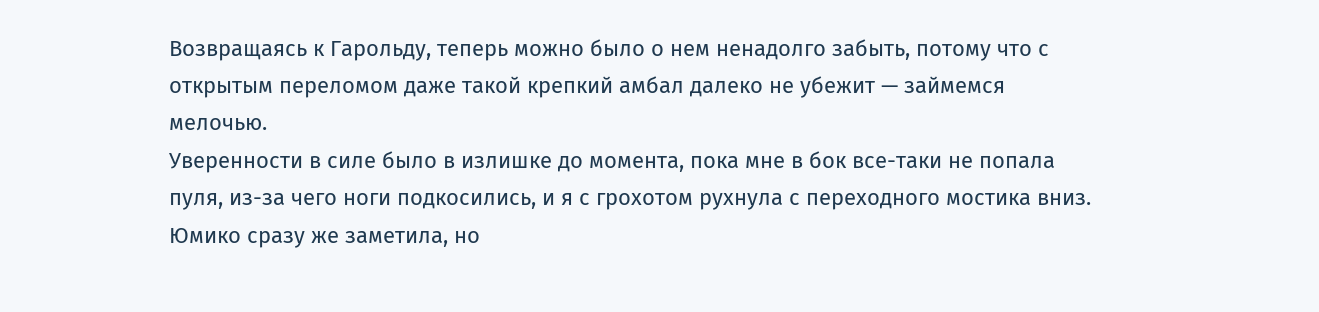Возвращаясь к Гарольду, теперь можно было о нем ненадолго забыть, потому что с открытым переломом даже такой крепкий амбал далеко не убежит — займемся мелочью.
Уверенности в силе было в излишке до момента, пока мне в бок все-таки не попала пуля, из-за чего ноги подкосились, и я с грохотом рухнула с переходного мостика вниз. Юмико сразу же заметила, но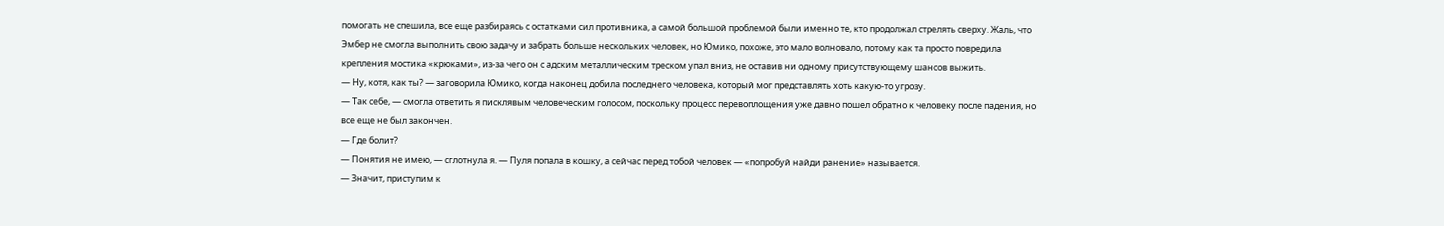помогать не спешила, все еще разбираясь с остатками сил противника, а самой большой проблемой были именно те, кто продолжал стрелять сверху. Жаль, что Эмбер не смогла выполнить свою задачу и забрать больше нескольких человек, но Юмико, похоже, это мало волновало, потому как та просто повредила крепления мостика «крюками», из-за чего он с адским металлическим треском упал вниз, не оставив ни одному присутствующему шансов выжить.
— Ну, котя, как ты? — заговорила Юмико, когда наконец добила последнего человека, который мог представлять хоть какую-то угрозу.
— Так себе, — смогла ответить я писклявым человеческим голосом, поскольку процесс перевоплощения уже давно пошел обратно к человеку после падения, но все еще не был закончен.
— Где болит?
— Понятия не имею, — сглотнула я. — Пуля попала в кошку, а сейчас перед тобой человек — «попробуй найди ранение» называется.
— Значит, приступим к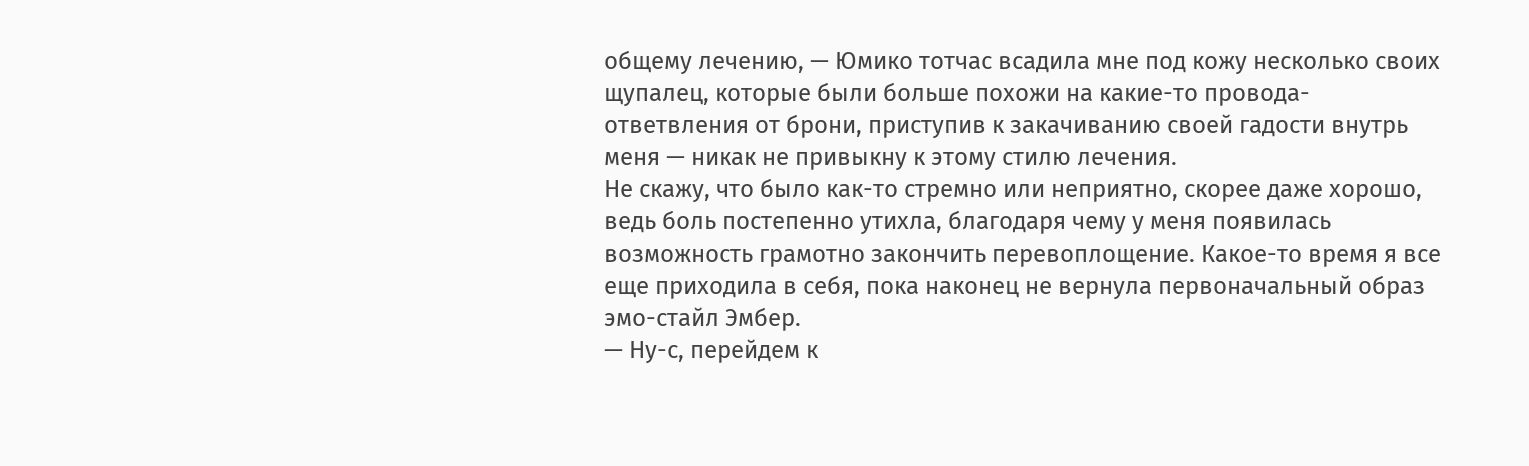общему лечению, — Юмико тотчас всадила мне под кожу несколько своих щупалец, которые были больше похожи на какие-то провода-ответвления от брони, приступив к закачиванию своей гадости внутрь меня — никак не привыкну к этому стилю лечения.
Не скажу, что было как-то стремно или неприятно, скорее даже хорошо, ведь боль постепенно утихла, благодаря чему у меня появилась возможность грамотно закончить перевоплощение. Какое-то время я все еще приходила в себя, пока наконец не вернула первоначальный образ эмо-стайл Эмбер.
— Ну-с, перейдем к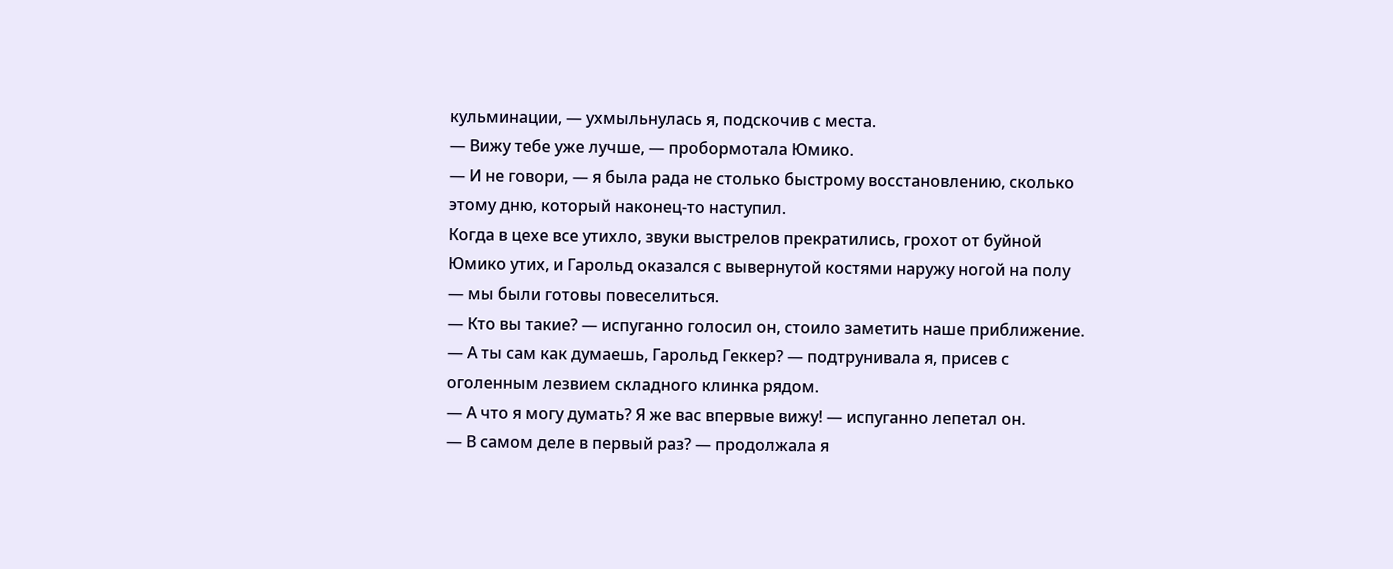кульминации, — ухмыльнулась я, подскочив с места.
— Вижу тебе уже лучше, — пробормотала Юмико.
— И не говори, — я была рада не столько быстрому восстановлению, сколько этому дню, который наконец-то наступил.
Когда в цехе все утихло, звуки выстрелов прекратились, грохот от буйной Юмико утих, и Гарольд оказался с вывернутой костями наружу ногой на полу — мы были готовы повеселиться.
— Кто вы такие? — испуганно голосил он, стоило заметить наше приближение.
— А ты сам как думаешь, Гарольд Геккер? — подтрунивала я, присев с оголенным лезвием складного клинка рядом.
— А что я могу думать? Я же вас впервые вижу! — испуганно лепетал он.
— В самом деле в первый раз? — продолжала я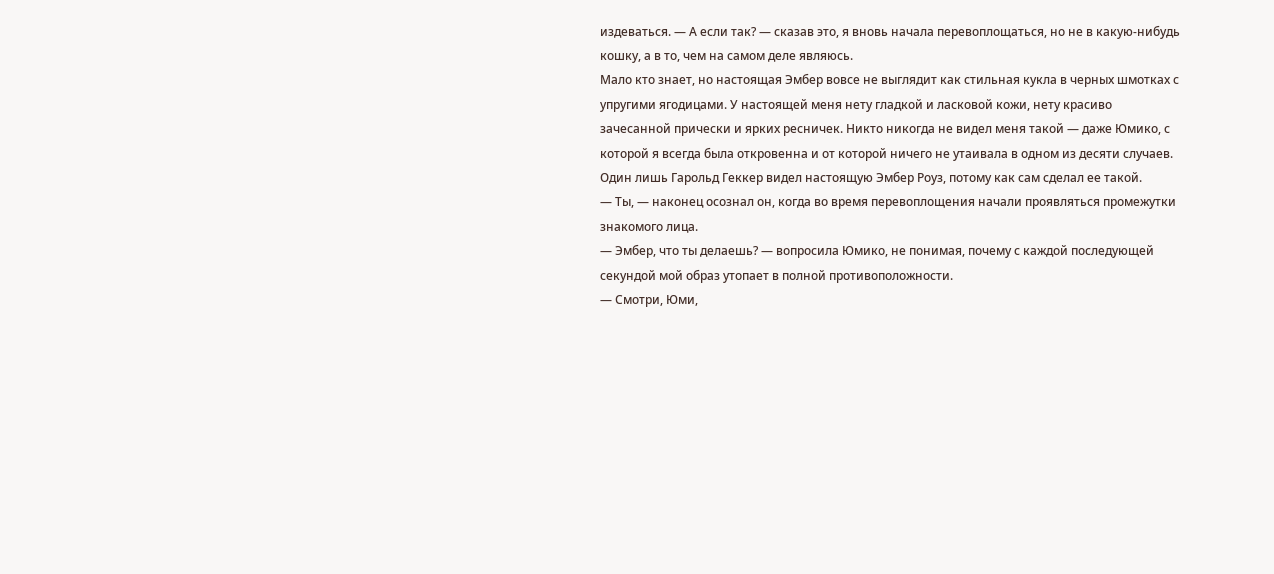издеваться. — А если так? — сказав это, я вновь начала перевоплощаться, но не в какую-нибудь кошку, а в то, чем на самом деле являюсь.
Мало кто знает, но настоящая Эмбер вовсе не выглядит как стильная кукла в черных шмотках с упругими ягодицами. У настоящей меня нету гладкой и ласковой кожи, нету красиво зачесанной прически и ярких ресничек. Никто никогда не видел меня такой — даже Юмико, с которой я всегда была откровенна и от которой ничего не утаивала в одном из десяти случаев. Один лишь Гарольд Геккер видел настоящую Эмбер Роуз, потому как сам сделал ее такой.
— Ты, — наконец осознал он, когда во время перевоплощения начали проявляться промежутки знакомого лица.
— Эмбер, что ты делаешь? — вопросила Юмико, не понимая, почему с каждой последующей секундой мой образ утопает в полной противоположности.
— Смотри, Юми,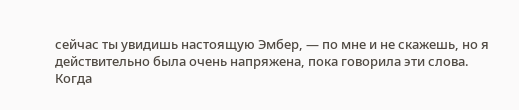сейчас ты увидишь настоящую Эмбер, — по мне и не скажешь, но я действительно была очень напряжена, пока говорила эти слова.
Когда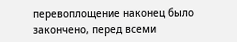перевоплощение наконец было закончено, перед всеми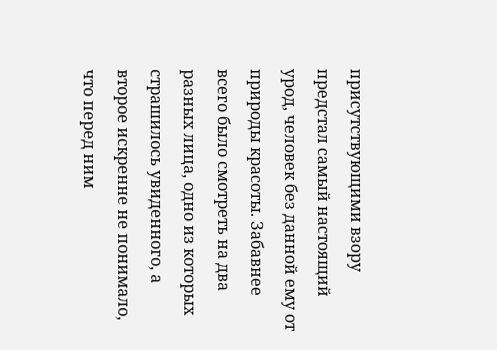присутствующими взору предстал самый настоящий урод, человек без данной ему от природы красоты. Забавнее всего было смотреть на два разных лица, одно из которых страшилось увиденного, а второе искренне не понимало, что перед ним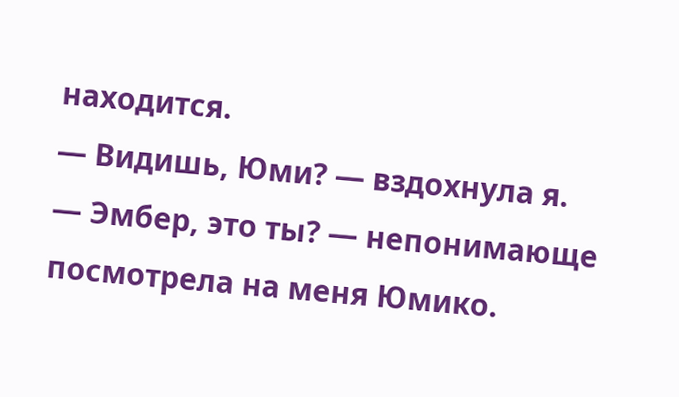находится.
— Видишь, Юми? — вздохнула я.
— Эмбер, это ты? — непонимающе посмотрела на меня Юмико.